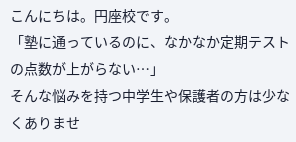こんにちは。円座校です。
「塾に通っているのに、なかなか定期テストの点数が上がらない…」
そんな悩みを持つ中学生や保護者の方は少なくありませ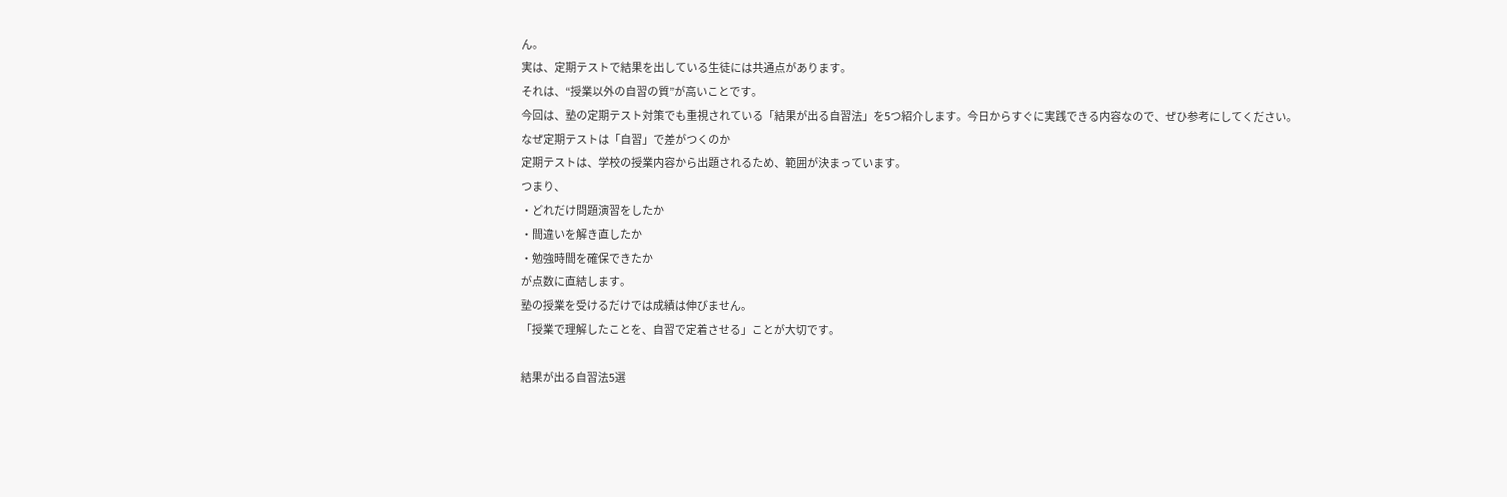ん。
実は、定期テストで結果を出している生徒には共通点があります。
それは、“授業以外の自習の質”が高いことです。
今回は、塾の定期テスト対策でも重視されている「結果が出る自習法」を5つ紹介します。今日からすぐに実践できる内容なので、ぜひ参考にしてください。
なぜ定期テストは「自習」で差がつくのか
定期テストは、学校の授業内容から出題されるため、範囲が決まっています。
つまり、
・どれだけ問題演習をしたか
・間違いを解き直したか
・勉強時間を確保できたか
が点数に直結します。
塾の授業を受けるだけでは成績は伸びません。
「授業で理解したことを、自習で定着させる」ことが大切です。

結果が出る自習法5選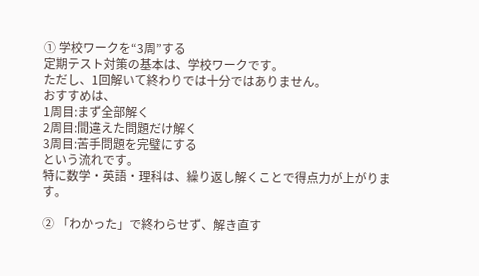① 学校ワークを“3周”する
定期テスト対策の基本は、学校ワークです。
ただし、1回解いて終わりでは十分ではありません。
おすすめは、
1周目:まず全部解く
2周目:間違えた問題だけ解く
3周目:苦手問題を完璧にする
という流れです。
特に数学・英語・理科は、繰り返し解くことで得点力が上がります。

② 「わかった」で終わらせず、解き直す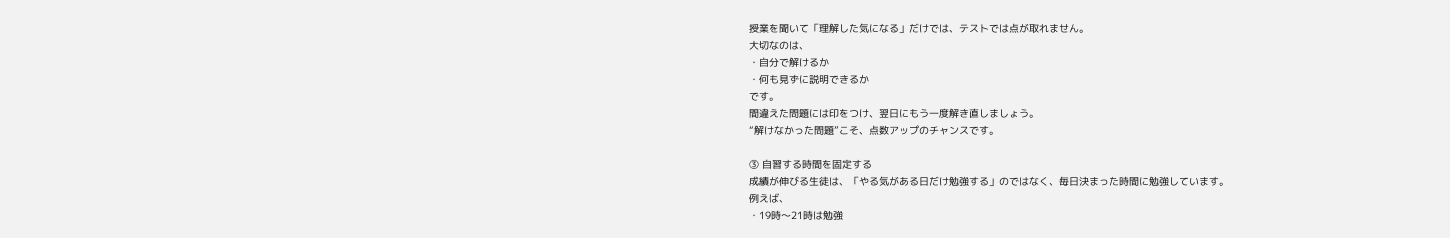授業を聞いて「理解した気になる」だけでは、テストでは点が取れません。
大切なのは、
・自分で解けるか
・何も見ずに説明できるか
です。
間違えた問題には印をつけ、翌日にもう一度解き直しましょう。
“解けなかった問題”こそ、点数アップのチャンスです。

③ 自習する時間を固定する
成績が伸びる生徒は、「やる気がある日だけ勉強する」のではなく、毎日決まった時間に勉強しています。
例えば、
・19時〜21時は勉強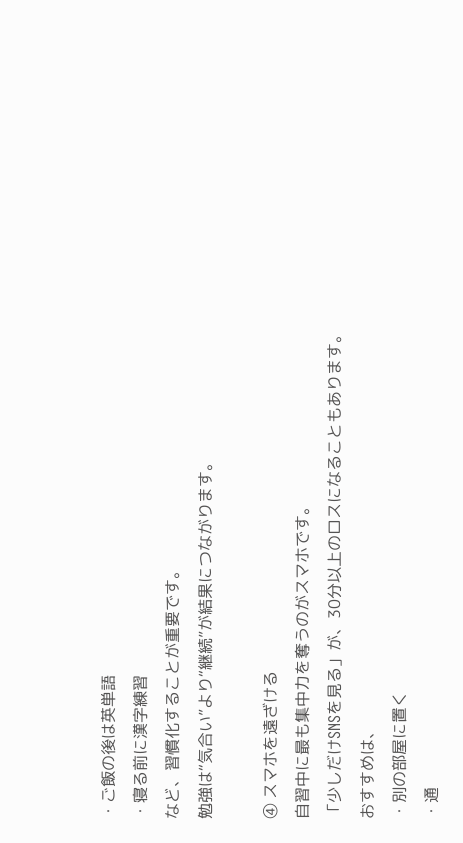・ご飯の後は英単語
・寝る前に漢字練習
など、習慣化することが重要です。
勉強は“気合い”より“継続”が結果につながります。

④ スマホを遠ざける
自習中に最も集中力を奪うのがスマホです。
「少しだけSNSを見る」が、30分以上のロスになることもあります。
おすすめは、
・別の部屋に置く
・通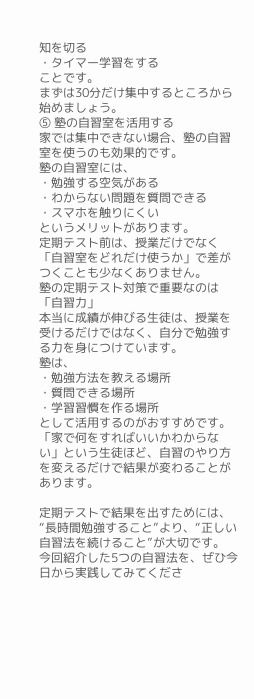知を切る
・タイマー学習をする
ことです。
まずは30分だけ集中するところから始めましょう。
⑤ 塾の自習室を活用する
家では集中できない場合、塾の自習室を使うのも効果的です。
塾の自習室には、
・勉強する空気がある
・わからない問題を質問できる
・スマホを触りにくい
というメリットがあります。
定期テスト前は、授業だけでなく「自習室をどれだけ使うか」で差がつくことも少なくありません。
塾の定期テスト対策で重要なのは「自習力」
本当に成績が伸びる生徒は、授業を受けるだけではなく、自分で勉強する力を身につけています。
塾は、
・勉強方法を教える場所
・質問できる場所
・学習習慣を作る場所
として活用するのがおすすめです。
「家で何をすればいいかわからない」という生徒ほど、自習のやり方を変えるだけで結果が変わることがあります。

定期テストで結果を出すためには、“長時間勉強すること”より、“正しい自習法を続けること”が大切です。
今回紹介した5つの自習法を、ぜひ今日から実践してみてくださ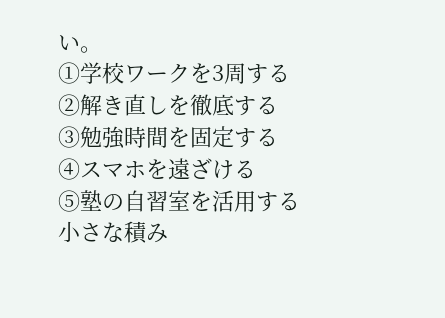い。
①学校ワークを3周する
②解き直しを徹底する
③勉強時間を固定する
④スマホを遠ざける
⑤塾の自習室を活用する
小さな積み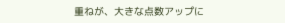重ねが、大きな点数アップに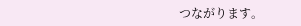つながります。